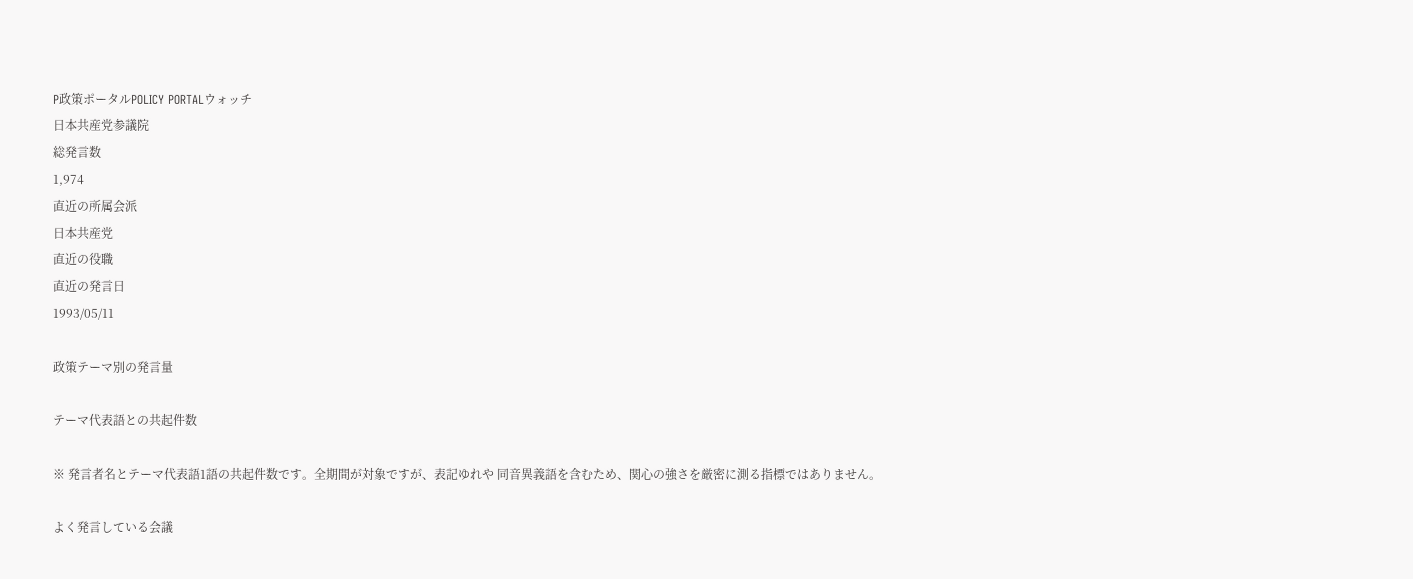P政策ポータルPOLICY PORTALウォッチ
日本共産党参議院
総発言数
1,974
直近の所属会派
日本共産党
直近の役職
直近の発言日
1993/05/11

政策テーマ別の発言量

テーマ代表語との共起件数

※ 発言者名とテーマ代表語1語の共起件数です。全期間が対象ですが、表記ゆれや 同音異義語を含むため、関心の強さを厳密に測る指標ではありません。

よく発言している会議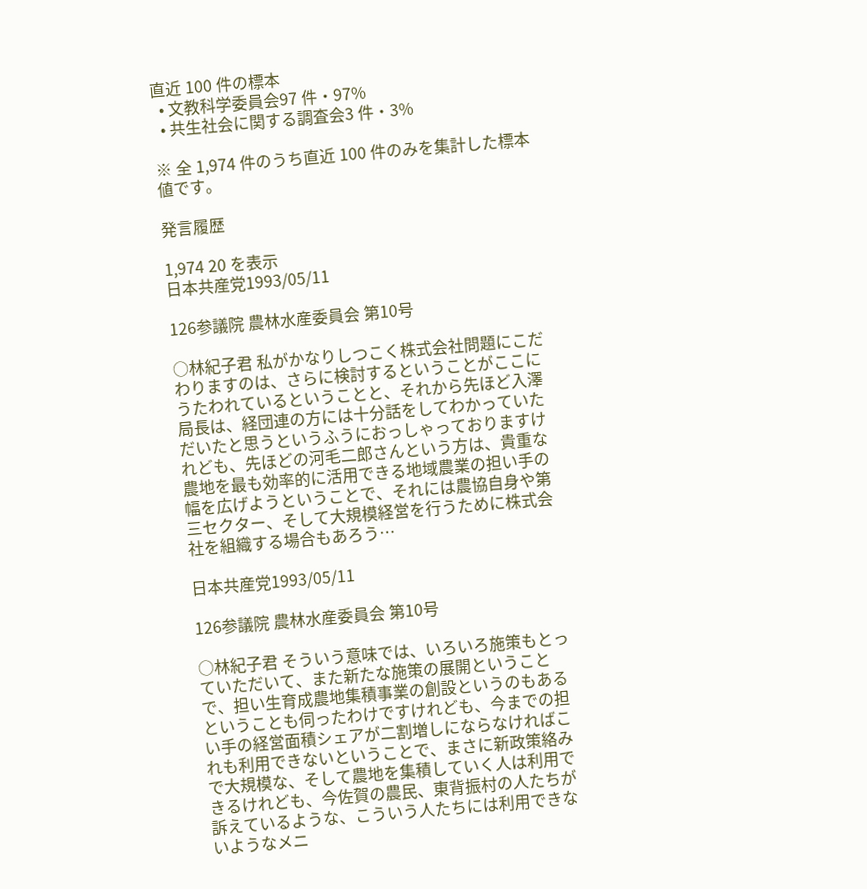直近 100 件の標本
  • 文教科学委員会97 件・97%
  • 共生社会に関する調査会3 件・3%

※ 全 1,974 件のうち直近 100 件のみを集計した標本値です。

発言履歴

1,974 20 を表示
日本共産党1993/05/11

126参議院 農林水産委員会 第10号

○林紀子君 私がかなりしつこく株式会社問題にこだわりますのは、さらに検討するということがここにうたわれているということと、それから先ほど入澤局長は、経団連の方には十分話をしてわかっていただいたと思うというふうにおっしゃっておりますけれども、先ほどの河毛二郎さんという方は、貴重な農地を最も効率的に活用できる地域農業の担い手の幅を広げようということで、それには農協自身や第三セクター、そして大規模経営を行うために株式会社を組織する場合もあろう…

日本共産党1993/05/11

126参議院 農林水産委員会 第10号

○林紀子君 そういう意味では、いろいろ施策もとっていただいて、また新たな施策の展開ということで、担い生育成農地集積事業の創設というのもあるということも伺ったわけですけれども、今までの担い手の経営面積シェアが二割増しにならなければこれも利用できないということで、まさに新政策絡みで大規模な、そして農地を集積していく人は利用できるけれども、今佐賀の農民、東背振村の人たちが訴えているような、こういう人たちには利用できないようなメニ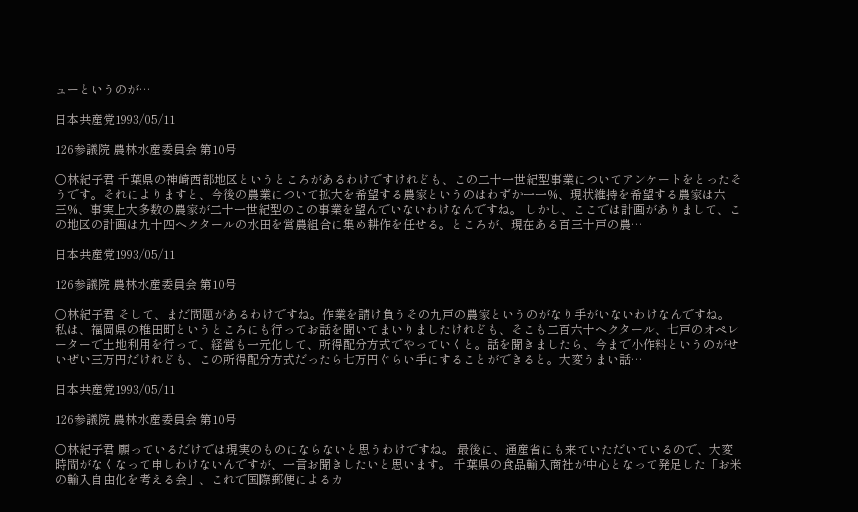ューというのが…

日本共産党1993/05/11

126参議院 農林水産委員会 第10号

○林紀子君 千葉県の神崎西部地区というところがあるわけですけれども、この二十一世紀型事業についてアンケートをとったそうです。それによりますと、今後の農業について拡大を希望する農家というのはわずか一一%、現状維持を希望する農家は六三%、事実上大多数の農家が二十一世紀型のこの事業を望んでいないわけなんですね。 しかし、ここでは計画がありまして、この地区の計画は九十四ヘクタールの水田を営農組合に集め耕作を任せる。ところが、現在ある百三十戸の農…

日本共産党1993/05/11

126参議院 農林水産委員会 第10号

○林紀子君 そして、まだ問題があるわけですね。作業を請け負うその九戸の農家というのがなり手がいないわけなんですね。 私は、福岡県の椎田町というところにも行ってお話を聞いてまいりましたけれども、そこも二百六十ヘクタール、七戸のオペレーターで土地利用を行って、経営も一元化して、所得配分方式でやっていくと。話を聞きましたら、今まで小作料というのがせいぜい三万円だけれども、この所得配分方式だったら七万円ぐらい手にすることができると。大変うまい話…

日本共産党1993/05/11

126参議院 農林水産委員会 第10号

○林紀子君 願っているだけでは現実のものにならないと思うわけですね。 最後に、通産省にも来ていただいているので、大変時間がなくなって申しわけないんですが、一言お聞きしたいと思います。 千葉県の食品輸入商社が中心となって発足した「お米の輸入自由化を考える会」、これで国際郵便によるカ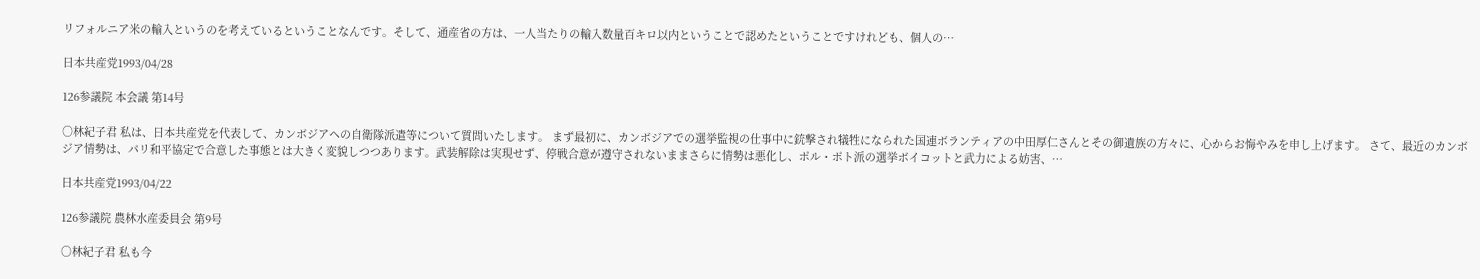リフォルニア米の輸入というのを考えているということなんです。そして、通産省の方は、一人当たりの輸入数量百キロ以内ということで認めたということですけれども、個人の…

日本共産党1993/04/28

126参議院 本会議 第14号

○林紀子君 私は、日本共産党を代表して、カンボジアヘの自衛隊派遣等について質問いたします。 まず最初に、カンボジアでの選挙監視の仕事中に銃撃され犠牲になられた国連ボランティアの中田厚仁さんとその御遺族の方々に、心からお悔やみを申し上げます。 さて、最近のカンボジア情勢は、パリ和平協定で合意した事態とは大きく変貌しつつあります。武装解除は実現せず、停戦合意が遵守されないままさらに情勢は悪化し、ポル・ポト派の選挙ボイコットと武力による妨害、…

日本共産党1993/04/22

126参議院 農林水産委員会 第9号

○林紀子君 私も今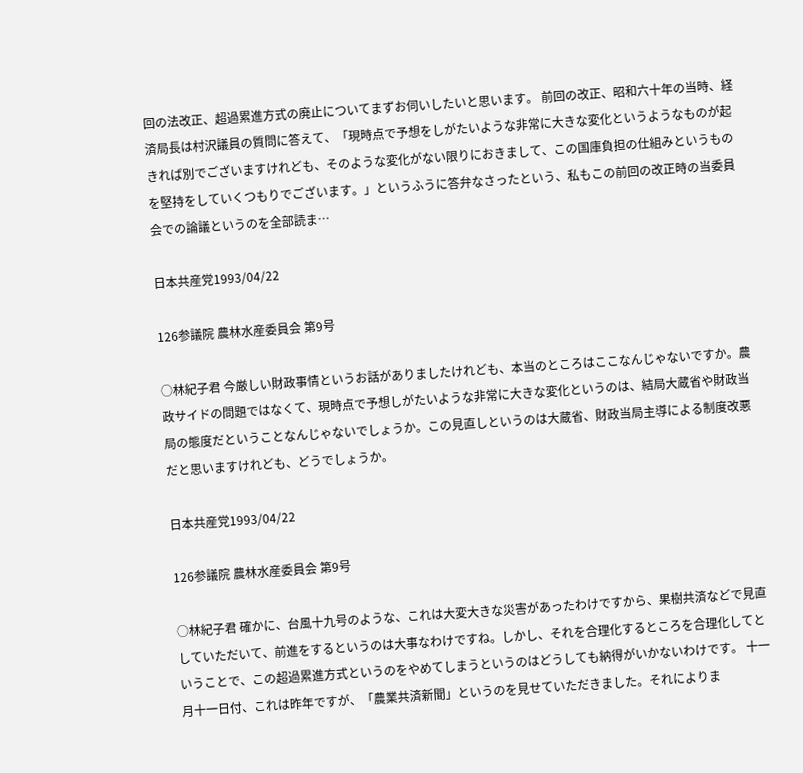回の法改正、超過累進方式の廃止についてまずお伺いしたいと思います。 前回の改正、昭和六十年の当時、経済局長は村沢議員の質問に答えて、「現時点で予想をしがたいような非常に大きな変化というようなものが起きれば別でございますけれども、そのような変化がない限りにおきまして、この国庫負担の仕組みというものを堅持をしていくつもりでございます。」というふうに答弁なさったという、私もこの前回の改正時の当委員会での論議というのを全部読ま…

日本共産党1993/04/22

126参議院 農林水産委員会 第9号

○林紀子君 今厳しい財政事情というお話がありましたけれども、本当のところはここなんじゃないですか。農政サイドの問題ではなくて、現時点で予想しがたいような非常に大きな変化というのは、結局大蔵省や財政当局の態度だということなんじゃないでしょうか。この見直しというのは大蔵省、財政当局主導による制度改悪だと思いますけれども、どうでしょうか。

日本共産党1993/04/22

126参議院 農林水産委員会 第9号

○林紀子君 確かに、台風十九号のような、これは大変大きな災害があったわけですから、果樹共済などで見直していただいて、前進をするというのは大事なわけですね。しかし、それを合理化するところを合理化してということで、この超過累進方式というのをやめてしまうというのはどうしても納得がいかないわけです。 十一月十一日付、これは昨年ですが、「農業共済新聞」というのを見せていただきました。それによりま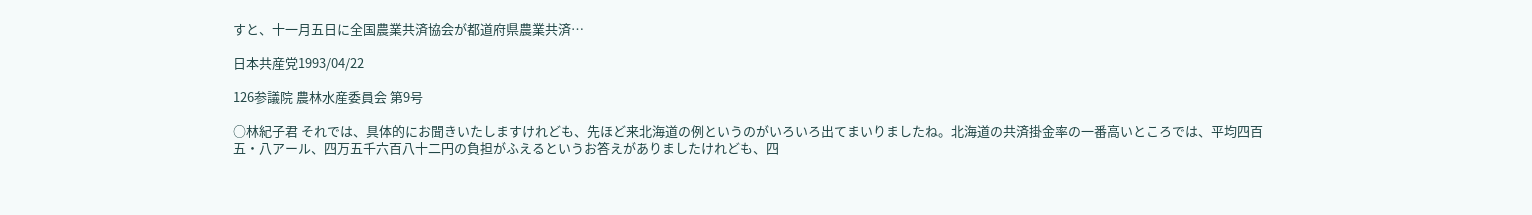すと、十一月五日に全国農業共済協会が都道府県農業共済…

日本共産党1993/04/22

126参議院 農林水産委員会 第9号

○林紀子君 それでは、具体的にお聞きいたしますけれども、先ほど来北海道の例というのがいろいろ出てまいりましたね。北海道の共済掛金率の一番高いところでは、平均四百五・八アール、四万五千六百八十二円の負担がふえるというお答えがありましたけれども、四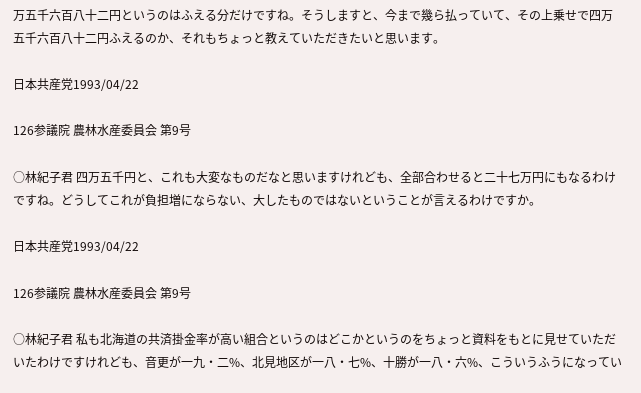万五千六百八十二円というのはふえる分だけですね。そうしますと、今まで幾ら払っていて、その上乗せで四万五千六百八十二円ふえるのか、それもちょっと教えていただきたいと思います。

日本共産党1993/04/22

126参議院 農林水産委員会 第9号

○林紀子君 四万五千円と、これも大変なものだなと思いますけれども、全部合わせると二十七万円にもなるわけですね。どうしてこれが負担増にならない、大したものではないということが言えるわけですか。

日本共産党1993/04/22

126参議院 農林水産委員会 第9号

○林紀子君 私も北海道の共済掛金率が高い組合というのはどこかというのをちょっと資料をもとに見せていただいたわけですけれども、音更が一九・二%、北見地区が一八・七%、十勝が一八・六%、こういうふうになってい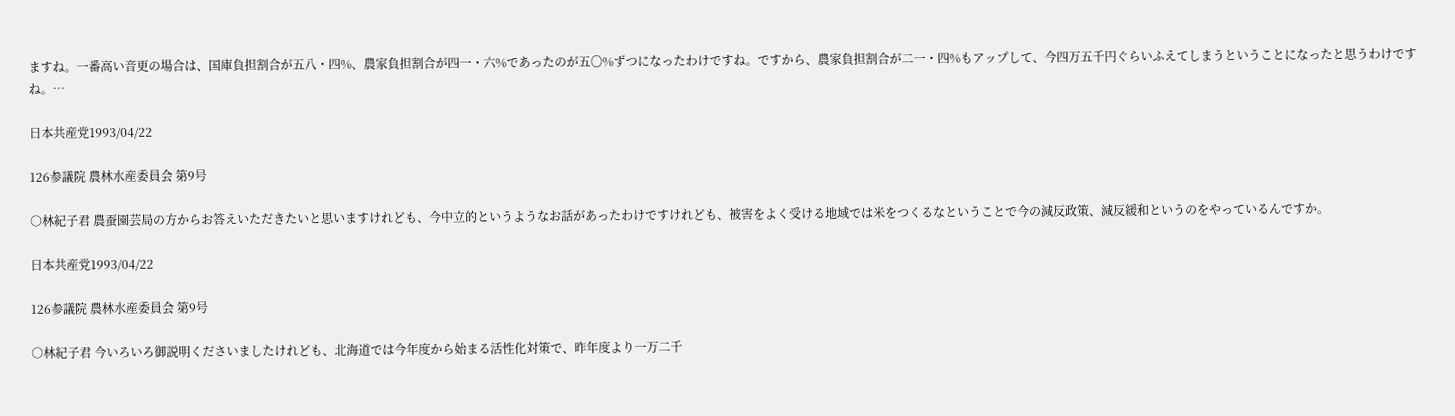ますね。一番高い音更の場合は、国庫負担割合が五八・四%、農家負担割合が四一・六%であったのが五〇%ずつになったわけですね。ですから、農家負担割合が二一・四%もアップして、今四万五千円ぐらいふえてしまうということになったと思うわけですね。…

日本共産党1993/04/22

126参議院 農林水産委員会 第9号

○林紀子君 農蚕園芸局の方からお答えいただきたいと思いますけれども、今中立的というようなお話があったわけですけれども、被害をよく受ける地域では米をつくるなということで今の減反政策、減反緩和というのをやっているんですか。

日本共産党1993/04/22

126参議院 農林水産委員会 第9号

○林紀子君 今いろいろ御説明くださいましたけれども、北海道では今年度から始まる活性化対策で、昨年度より一万二千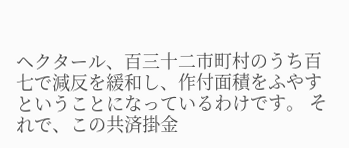ヘクタール、百三十二市町村のうち百七で減反を緩和し、作付面積をふやすということになっているわけです。 それで、この共済掛金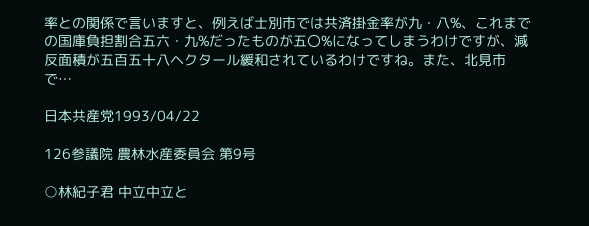率との関係で言いますと、例えば士別市では共済掛金率が九・八%、これまでの国庫負担割合五六・九%だったものが五〇%になってしまうわけですが、減反面積が五百五十八ヘクタール緩和されているわけですね。また、北見市で…

日本共産党1993/04/22

126参議院 農林水産委員会 第9号

○林紀子君 中立中立と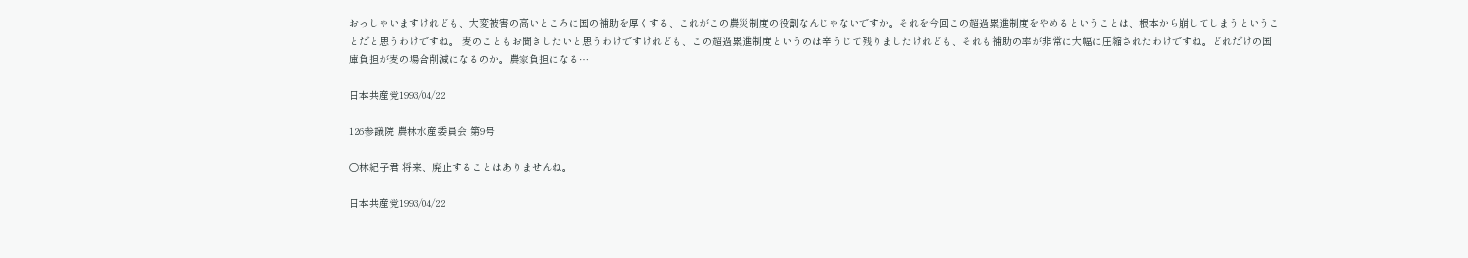おっしゃいますけれども、大変被害の高いところに国の補助を厚くする、これがこの農災制度の役割なんじゃないですか。それを今回この超過累進制度をやめるということは、根本から崩してしまうということだと思うわけですね。 麦のこともお聞きしたいと思うわけですけれども、この超過累進制度というのは辛うじて残りましたけれども、それも補助の率が非常に大幅に圧縮されたわけですね。どれだけの国庫負担が麦の場合削減になるのか。農家負担になる…

日本共産党1993/04/22

126参議院 農林水産委員会 第9号

○林紀子君 将来、廃止することはありませんね。

日本共産党1993/04/22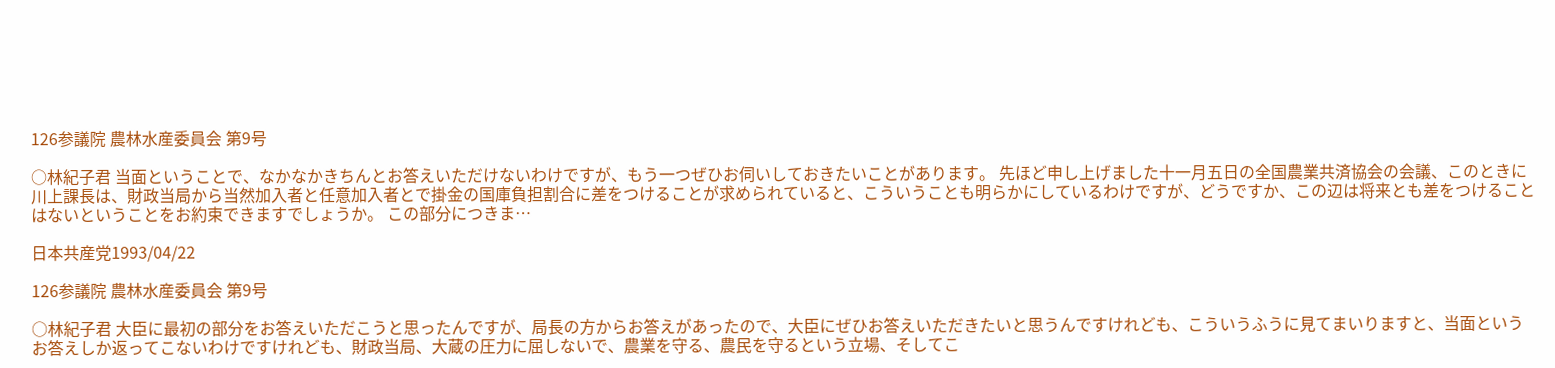126参議院 農林水産委員会 第9号

○林紀子君 当面ということで、なかなかきちんとお答えいただけないわけですが、もう一つぜひお伺いしておきたいことがあります。 先ほど申し上げました十一月五日の全国農業共済協会の会議、このときに川上課長は、財政当局から当然加入者と任意加入者とで掛金の国庫負担割合に差をつけることが求められていると、こういうことも明らかにしているわけですが、どうですか、この辺は将来とも差をつけることはないということをお約束できますでしょうか。 この部分につきま…

日本共産党1993/04/22

126参議院 農林水産委員会 第9号

○林紀子君 大臣に最初の部分をお答えいただこうと思ったんですが、局長の方からお答えがあったので、大臣にぜひお答えいただきたいと思うんですけれども、こういうふうに見てまいりますと、当面というお答えしか返ってこないわけですけれども、財政当局、大蔵の圧力に屈しないで、農業を守る、農民を守るという立場、そしてこ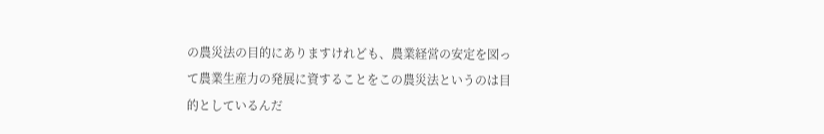の農災法の目的にありますけれども、農業経営の安定を図って農業生産力の発展に資することをこの農災法というのは目的としているんだ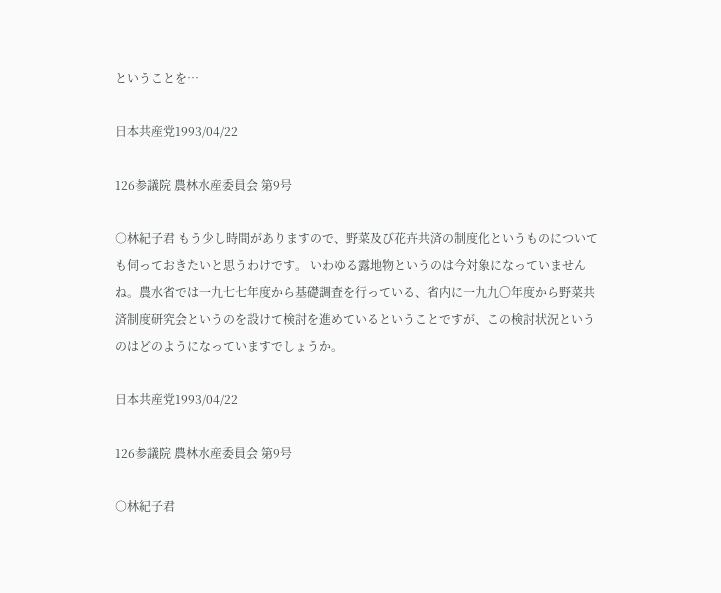ということを…

日本共産党1993/04/22

126参議院 農林水産委員会 第9号

○林紀子君 もう少し時間がありますので、野菜及び花卉共済の制度化というものについても伺っておきたいと思うわけです。 いわゆる露地物というのは今対象になっていませんね。農水省では一九七七年度から基礎調査を行っている、省内に一九九〇年度から野菜共済制度研究会というのを設けて検討を進めているということですが、この検討状況というのはどのようになっていますでしょうか。

日本共産党1993/04/22

126参議院 農林水産委員会 第9号

○林紀子君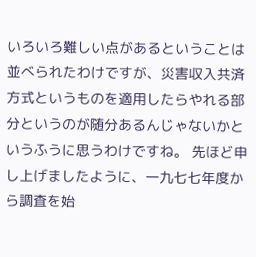いろいろ難しい点があるということは並べられたわけですが、災害収入共済方式というものを適用したらやれる部分というのが随分あるんじゃないかというふうに思うわけですね。 先ほど申し上げましたように、一九七七年度から調査を始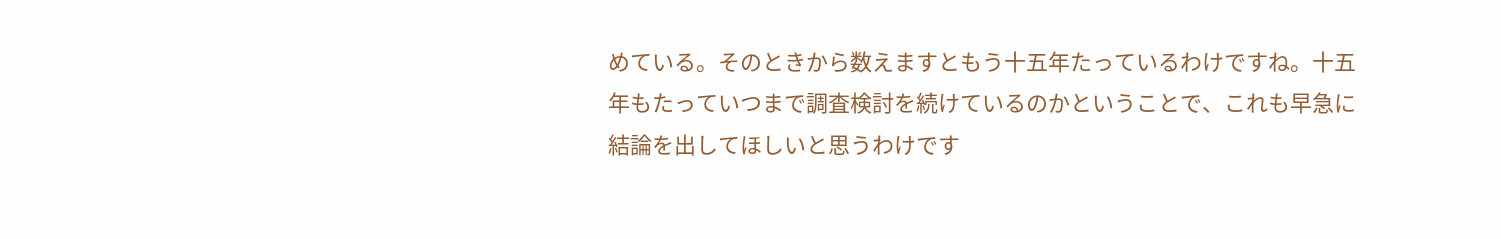めている。そのときから数えますともう十五年たっているわけですね。十五年もたっていつまで調査検討を続けているのかということで、これも早急に結論を出してほしいと思うわけです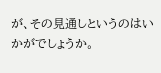が、その見通しというのはいかがでしょうか。